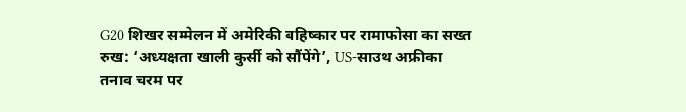G20 शिखर सम्मेलन में अमेरिकी बहिष्कार पर रामाफोसा का सख्त रुख: ‘अध्यक्षता खाली कुर्सी को सौंपेंगे’, US-साउथ अफ्रीका तनाव चरम पर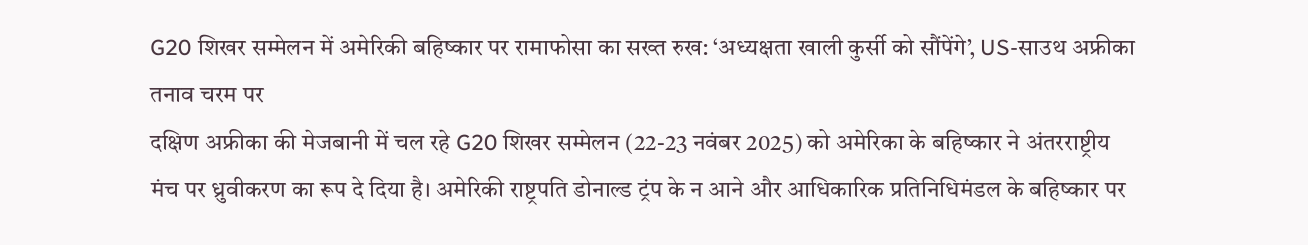G20 शिखर सम्मेलन में अमेरिकी बहिष्कार पर रामाफोसा का सख्त रुख: ‘अध्यक्षता खाली कुर्सी को सौंपेंगे’, US-साउथ अफ्रीका तनाव चरम पर
दक्षिण अफ्रीका की मेजबानी में चल रहे G20 शिखर सम्मेलन (22-23 नवंबर 2025) को अमेरिका के बहिष्कार ने अंतरराष्ट्रीय मंच पर ध्रुवीकरण का रूप दे दिया है। अमेरिकी राष्ट्रपति डोनाल्ड ट्रंप के न आने और आधिकारिक प्रतिनिधिमंडल के बहिष्कार पर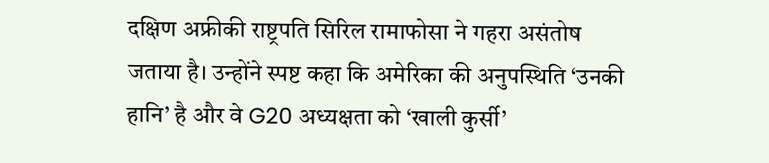दक्षिण अफ्रीकी राष्ट्रपति सिरिल रामाफोसा ने गहरा असंतोष जताया है। उन्होंने स्पष्ट कहा कि अमेरिका की अनुपस्थिति ‘उनकी हानि’ है और वे G20 अध्यक्षता को ‘खाली कुर्सी’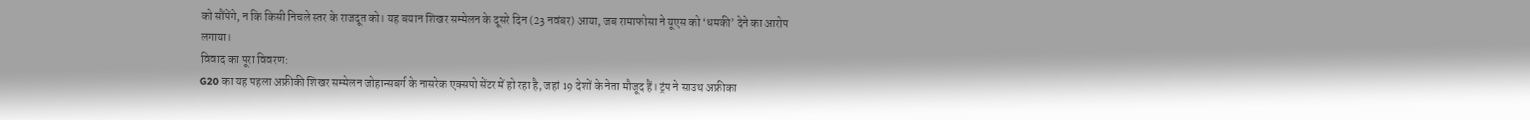को सौंपेंगे, न कि किसी निचले स्तर के राजदूत को। यह बयान शिखर सम्मेलन के दूसरे दिन (23 नवंबर) आया, जब रामाफोसा ने यूएस को ‘धमकी’ देने का आरोप लगाया।
विवाद का पूरा विवरण:
G20 का यह पहला अफ्रीकी शिखर सम्मेलन जोहान्सबर्ग के नासरेक एक्सपो सेंटर में हो रहा है, जहां 19 देशों के नेता मौजूद हैं। ट्रंप ने साउथ अफ्रीका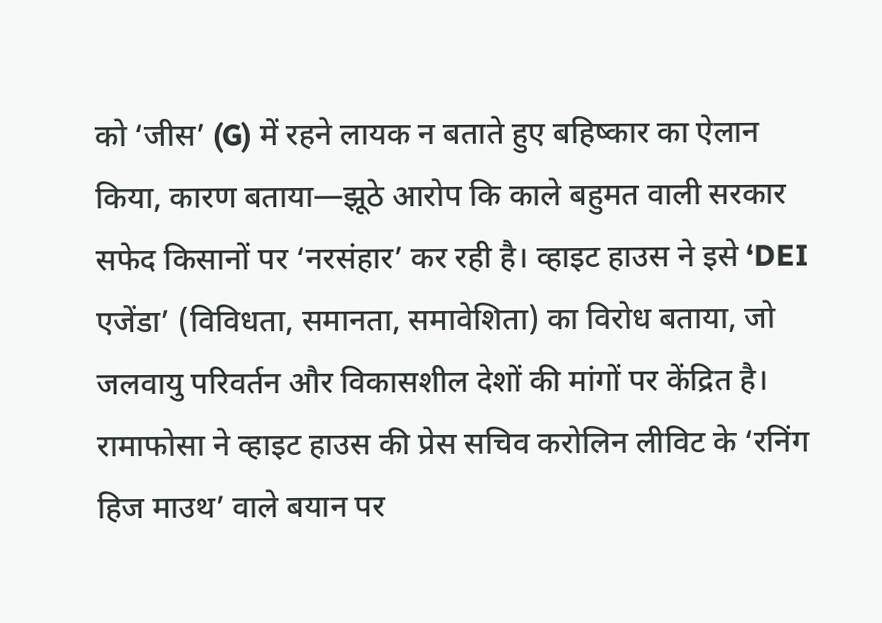को ‘जीस’ (G) में रहने लायक न बताते हुए बहिष्कार का ऐलान किया, कारण बताया—झूठे आरोप कि काले बहुमत वाली सरकार सफेद किसानों पर ‘नरसंहार’ कर रही है। व्हाइट हाउस ने इसे ‘DEI एजेंडा’ (विविधता, समानता, समावेशिता) का विरोध बताया, जो जलवायु परिवर्तन और विकासशील देशों की मांगों पर केंद्रित है। रामाफोसा ने व्हाइट हाउस की प्रेस सचिव करोलिन लीविट के ‘रनिंग हिज माउथ’ वाले बयान पर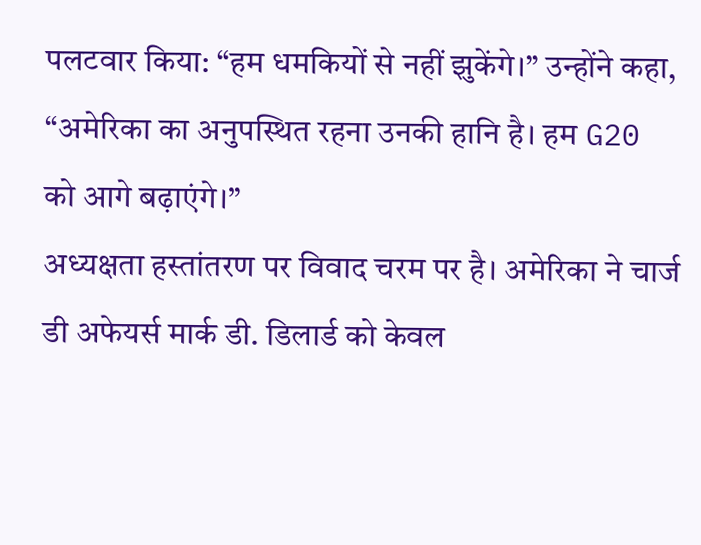पलटवार किया: “हम धमकियों से नहीं झुकेंगे।” उन्होंने कहा, “अमेरिका का अनुपस्थित रहना उनकी हानि है। हम G20 को आगे बढ़ाएंगे।”
अध्यक्षता हस्तांतरण पर विवाद चरम पर है। अमेरिका ने चार्ज डी अफेयर्स मार्क डी. डिलार्ड को केवल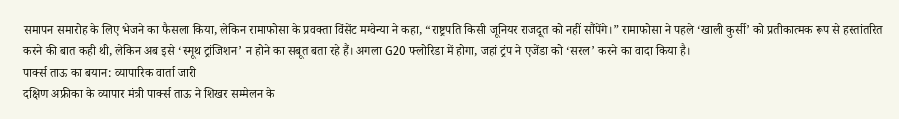समापन समारोह के लिए भेजने का फैसला किया, लेकिन रामाफोसा के प्रवक्ता विंसेंट मग्वेन्या ने कहा, “राष्ट्रपति किसी जूनियर राजदूत को नहीं सौंपेंगे।” रामाफोसा ने पहले ‘खाली कुर्सी’ को प्रतीकात्मक रूप से हस्तांतरित करने की बात कही थी, लेकिन अब इसे ‘स्मूथ ट्रांजिशन’ न होने का सबूत बता रहे हैं। अगला G20 फ्लोरिडा में होगा, जहां ट्रंप ने एजेंडा को ‘सरल’ करने का वादा किया है।
पार्क्स ताऊ का बयान: व्यापारिक वार्ता जारी
दक्षिण अफ्रीका के व्यापार मंत्री पार्क्स ताऊ ने शिखर सम्मेलन के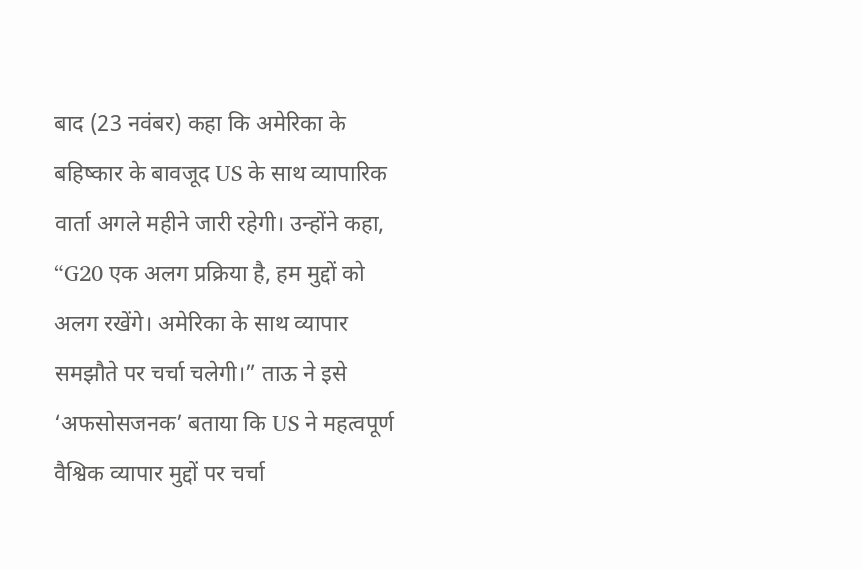बाद (23 नवंबर) कहा कि अमेरिका के बहिष्कार के बावजूद US के साथ व्यापारिक वार्ता अगले महीने जारी रहेगी। उन्होंने कहा, “G20 एक अलग प्रक्रिया है, हम मुद्दों को अलग रखेंगे। अमेरिका के साथ व्यापार समझौते पर चर्चा चलेगी।” ताऊ ने इसे ‘अफसोसजनक’ बताया कि US ने महत्वपूर्ण वैश्विक व्यापार मुद्दों पर चर्चा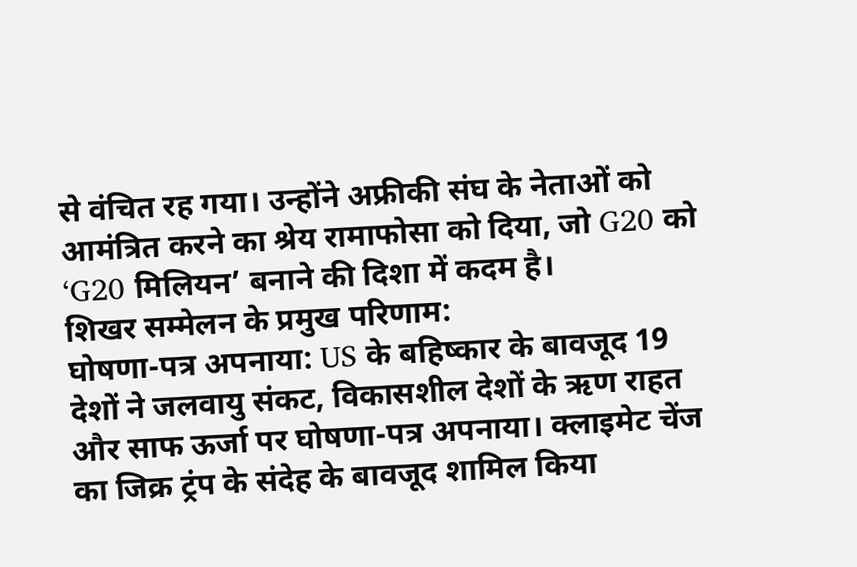से वंचित रह गया। उन्होंने अफ्रीकी संघ के नेताओं को आमंत्रित करने का श्रेय रामाफोसा को दिया, जो G20 को ‘G20 मिलियन’ बनाने की दिशा में कदम है।
शिखर सम्मेलन के प्रमुख परिणाम:
घोषणा-पत्र अपनाया: US के बहिष्कार के बावजूद 19 देशों ने जलवायु संकट, विकासशील देशों के ऋण राहत और साफ ऊर्जा पर घोषणा-पत्र अपनाया। क्लाइमेट चेंज का जिक्र ट्रंप के संदेह के बावजूद शामिल किया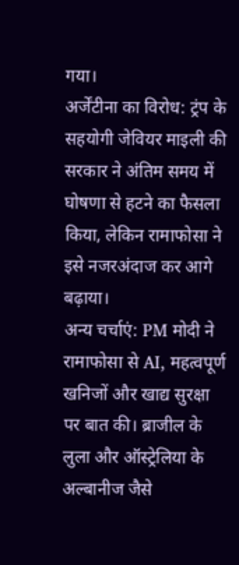गया।
अर्जेंटीना का विरोध: ट्रंप के सहयोगी जेवियर माइली की सरकार ने अंतिम समय में घोषणा से हटने का फैसला किया, लेकिन रामाफोसा ने इसे नजरअंदाज कर आगे बढ़ाया।
अन्य चर्चाएं: PM मोदी ने रामाफोसा से AI, महत्वपूर्ण खनिजों और खाद्य सुरक्षा पर बात की। ब्राजील के लुला और ऑस्ट्रेलिया के अल्बानीज जैसे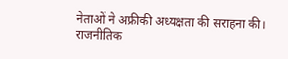नेताओं ने अफ्रीकी अध्यक्षता की सराहना की।
राजनीतिक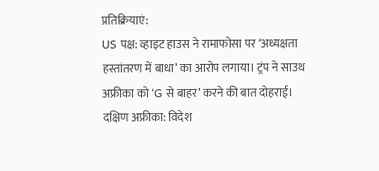प्रतिक्रियाएं:
US पक्ष: व्हाइट हाउस ने रामाफोसा पर ‘अध्यक्षता हस्तांतरण में बाधा’ का आरोप लगाया। ट्रंप ने साउथ अफ्रीका को ‘G से बाहर’ करने की बात दोहराई।
दक्षिण अफ्रीका: विदेश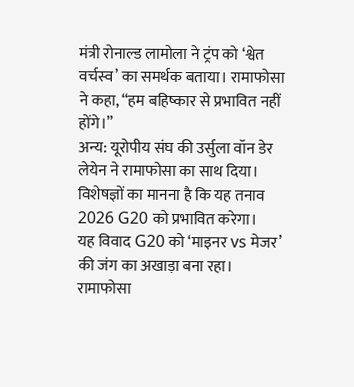मंत्री रोनाल्ड लामोला ने ट्रंप को ‘श्वेत वर्चस्व’ का समर्थक बताया। रामाफोसा ने कहा, “हम बहिष्कार से प्रभावित नहीं होंगे।”
अन्य: यूरोपीय संघ की उर्सुला वॉन डेर लेयेन ने रामाफोसा का साथ दिया। विशेषज्ञों का मानना है कि यह तनाव 2026 G20 को प्रभावित करेगा।
यह विवाद G20 को ‘माइनर vs मेजर’ की जंग का अखाड़ा बना रहा। रामाफोसा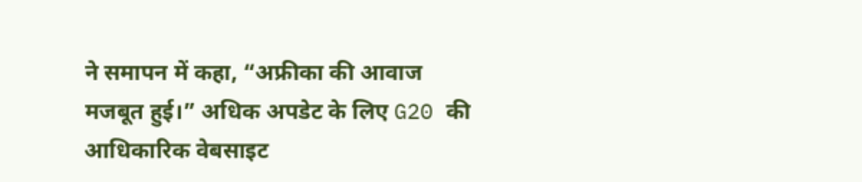ने समापन में कहा, “अफ्रीका की आवाज मजबूत हुई।” अधिक अपडेट के लिए G20 की आधिकारिक वेबसाइट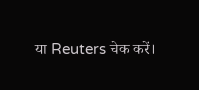या Reuters चेक करें।